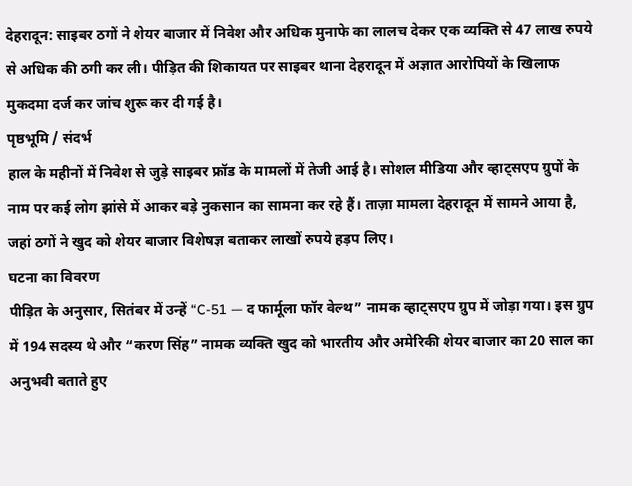देहरादून: साइबर ठगों ने शेयर बाजार में निवेश और अधिक मुनाफे का लालच देकर एक व्यक्ति से 47 लाख रुपये से अधिक की ठगी कर ली। पीड़ित की शिकायत पर साइबर थाना देहरादून में अज्ञात आरोपियों के खिलाफ मुकदमा दर्ज कर जांच शुरू कर दी गई है।
पृष्ठभूमि / संदर्भ
हाल के महीनों में निवेश से जुड़े साइबर फ्रॉड के मामलों में तेजी आई है। सोशल मीडिया और व्हाट्सएप ग्रुपों के नाम पर कई लोग झांसे में आकर बड़े नुकसान का सामना कर रहे हैं। ताज़ा मामला देहरादून में सामने आया है, जहां ठगों ने खुद को शेयर बाजार विशेषज्ञ बताकर लाखों रुपये हड़प लिए।
घटना का विवरण
पीड़ित के अनुसार, सितंबर में उन्हें “C-51 — द फार्मूला फॉर वेल्थ” नामक व्हाट्सएप ग्रुप में जोड़ा गया। इस ग्रुप में 194 सदस्य थे और “करण सिंह” नामक व्यक्ति खुद को भारतीय और अमेरिकी शेयर बाजार का 20 साल का अनुभवी बताते हुए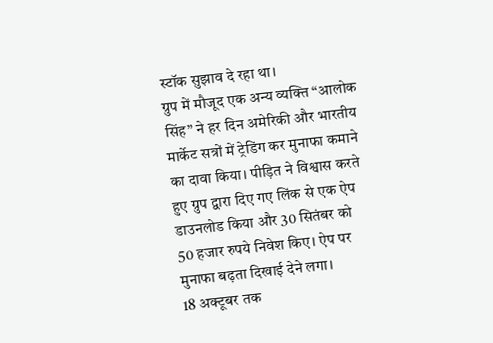स्टॉक सुझाव दे रहा था।
ग्रुप में मौजूद एक अन्य व्यक्ति “आलोक सिंह” ने हर दिन अमेरिकी और भारतीय मार्केट सत्रों में ट्रेडिंग कर मुनाफा कमाने का दावा किया। पीड़ित ने विश्वास करते हुए ग्रुप द्वारा दिए गए लिंक से एक ऐप डाउनलोड किया और 30 सितंबर को 50 हजार रुपये निवेश किए। ऐप पर मुनाफा बढ़ता दिखाई देने लगा।
18 अक्टूबर तक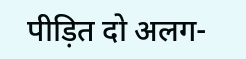पीड़ित दो अलग-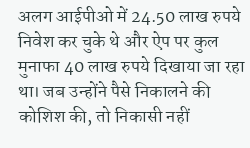अलग आईपीओ में 24.50 लाख रुपये निवेश कर चुके थे और ऐप पर कुल मुनाफा 40 लाख रुपये दिखाया जा रहा था। जब उन्होंने पैसे निकालने की कोशिश की, तो निकासी नहीं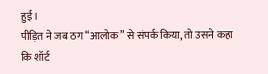हुई।
पीड़ित ने जब ठग “आलोक” से संपर्क किया, तो उसने कहा कि शॉर्ट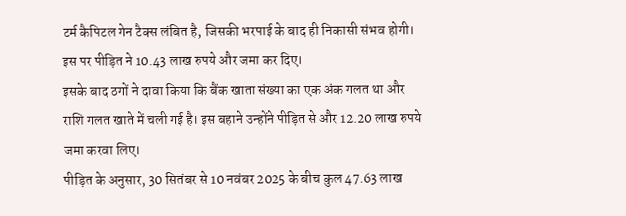टर्म कैपिटल गेन टैक्स लंबित है, जिसकी भरपाई के बाद ही निकासी संभव होगी। इस पर पीड़ित ने 10.43 लाख रुपये और जमा कर दिए।
इसके बाद ठगों ने दावा किया कि बैंक खाता संख्या का एक अंक गलत था और राशि गलत खाते में चली गई है। इस बहाने उन्होंने पीड़ित से और 12.20 लाख रुपये जमा करवा लिए।
पीड़ित के अनुसार, 30 सितंबर से 10 नवंबर 2025 के बीच कुल 47.63 लाख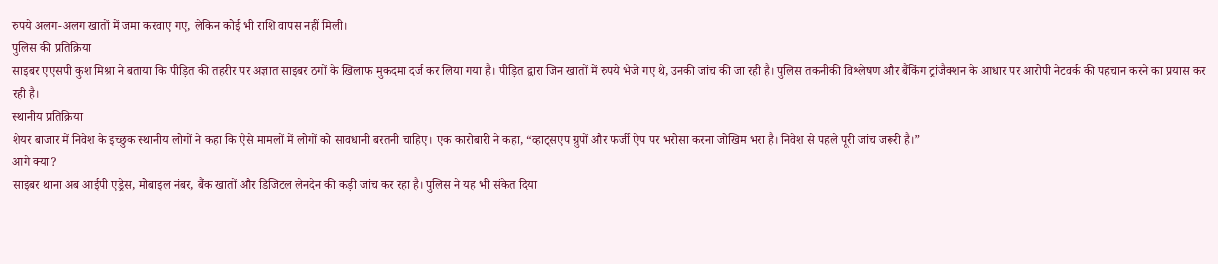रुपये अलग-अलग खातों में जमा करवाए गए, लेकिन कोई भी राशि वापस नहीं मिली।
पुलिस की प्रतिक्रिया
साइबर एएसपी कुश मिश्रा ने बताया कि पीड़ित की तहरीर पर अज्ञात साइबर ठगों के खिलाफ मुकदमा दर्ज कर लिया गया है। पीड़ित द्वारा जिन खातों में रुपये भेजे गए थे, उनकी जांच की जा रही है। पुलिस तकनीकी विश्लेषण और बैंकिंग ट्रांजैक्शन के आधार पर आरोपी नेटवर्क की पहचान करने का प्रयास कर रही है।
स्थानीय प्रतिक्रिया
शेयर बाजार में निवेश के इच्छुक स्थानीय लोगों ने कहा कि ऐसे मामलों में लोगों को सावधानी बरतनी चाहिए। एक कारोबारी ने कहा, “व्हाट्सएप ग्रुपों और फर्जी ऐप पर भरोसा करना जोखिम भरा है। निवेश से पहले पूरी जांच जरूरी है।”
आगे क्या?
साइबर थाना अब आईपी एड्रेस, मोबाइल नंबर, बैंक खातों और डिजिटल लेनदेन की कड़ी जांच कर रहा है। पुलिस ने यह भी संकेत दिया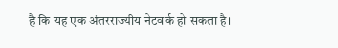है कि यह एक अंतरराज्यीय नेटवर्क हो सकता है।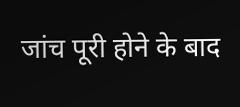जांच पूरी होने के बाद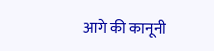आगे की कानूनी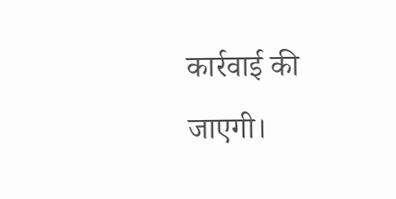कार्रवाई की जाएगी।